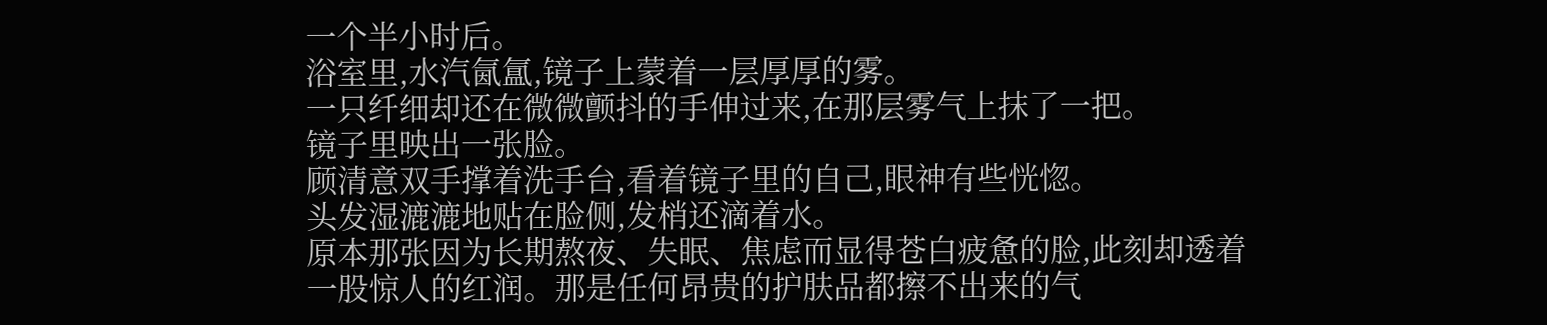一个半小时后。
浴室里,水汽氤氲,镜子上蒙着一层厚厚的雾。
一只纤细却还在微微颤抖的手伸过来,在那层雾气上抹了一把。
镜子里映出一张脸。
顾清意双手撑着洗手台,看着镜子里的自己,眼神有些恍惚。
头发湿漉漉地贴在脸侧,发梢还滴着水。
原本那张因为长期熬夜、失眠、焦虑而显得苍白疲惫的脸,此刻却透着一股惊人的红润。那是任何昂贵的护肤品都擦不出来的气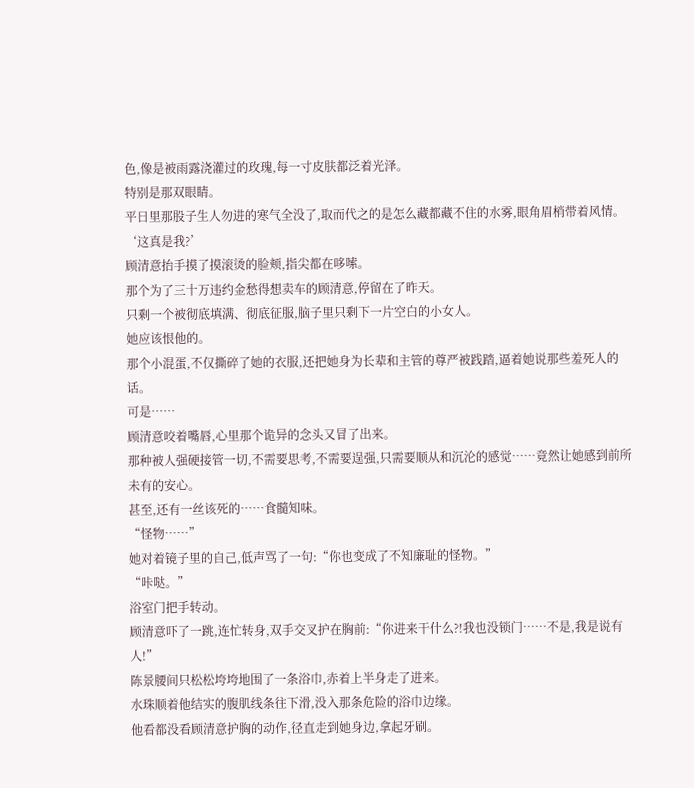色,像是被雨露浇灌过的玫瑰,每一寸皮肤都泛着光泽。
特别是那双眼睛。
平日里那股子生人勿进的寒气全没了,取而代之的是怎么藏都藏不住的水雾,眼角眉梢带着风情。
‘这真是我?’
顾清意抬手摸了摸滚烫的脸颊,指尖都在哆嗦。
那个为了三十万违约金愁得想卖车的顾清意,停留在了昨天。
只剩一个被彻底填满、彻底征服,脑子里只剩下一片空白的小女人。
她应该恨他的。
那个小混蛋,不仅撕碎了她的衣服,还把她身为长辈和主管的尊严被践踏,逼着她说那些羞死人的话。
可是……
顾清意咬着嘴唇,心里那个诡异的念头又冒了出来。
那种被人强硬接管一切,不需要思考,不需要逞强,只需要顺从和沉沦的感觉……竟然让她感到前所未有的安心。
甚至,还有一丝该死的……食髓知味。
“怪物……”
她对着镜子里的自己,低声骂了一句:“你也变成了不知廉耻的怪物。”
“咔哒。”
浴室门把手转动。
顾清意吓了一跳,连忙转身,双手交叉护在胸前:“你进来干什么?!我也没锁门……不是,我是说有人!”
陈景腰间只松松垮垮地围了一条浴巾,赤着上半身走了进来。
水珠顺着他结实的腹肌线条往下滑,没入那条危险的浴巾边缘。
他看都没看顾清意护胸的动作,径直走到她身边,拿起牙刷。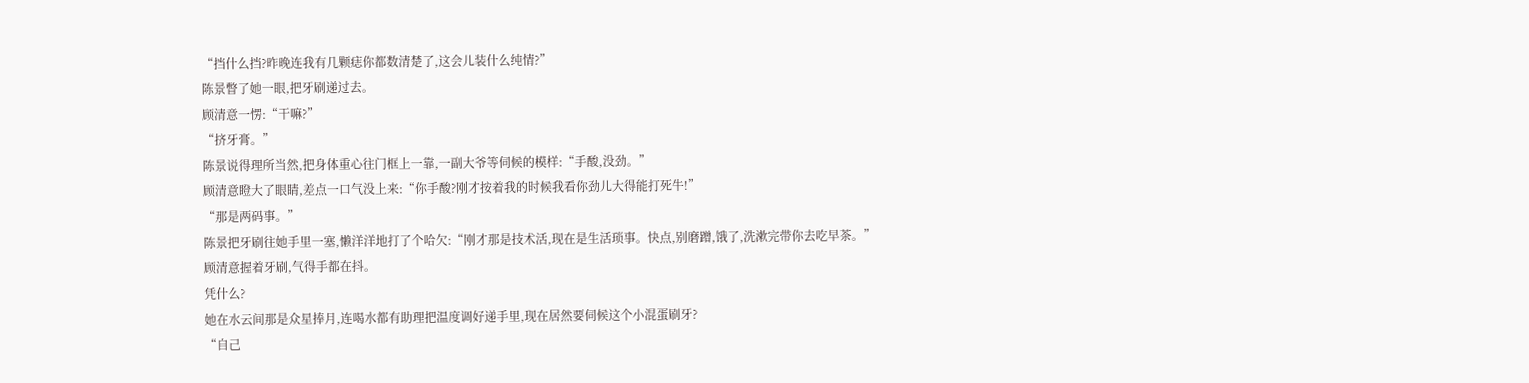“挡什么挡?昨晚连我有几颗痣你都数清楚了,这会儿装什么纯情?”
陈景瞥了她一眼,把牙刷递过去。
顾清意一愣:“干嘛?”
“挤牙膏。”
陈景说得理所当然,把身体重心往门框上一靠,一副大爷等伺候的模样:“手酸,没劲。”
顾清意瞪大了眼睛,差点一口气没上来:“你手酸?刚才按着我的时候我看你劲儿大得能打死牛!”
“那是两码事。”
陈景把牙刷往她手里一塞,懒洋洋地打了个哈欠:“刚才那是技术活,现在是生活琐事。快点,别磨蹭,饿了,洗漱完带你去吃早茶。”
顾清意握着牙刷,气得手都在抖。
凭什么?
她在水云间那是众星捧月,连喝水都有助理把温度调好递手里,现在居然要伺候这个小混蛋刷牙?
“自己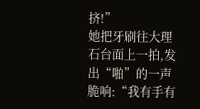挤!”
她把牙刷往大理石台面上一拍,发出“啪”的一声脆响:“我有手有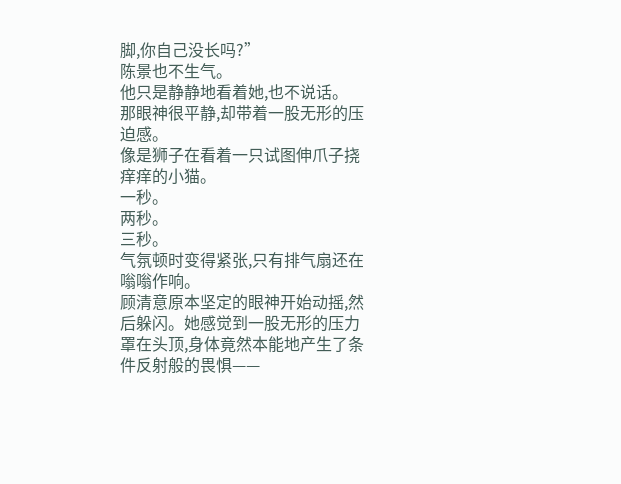脚,你自己没长吗?”
陈景也不生气。
他只是静静地看着她,也不说话。
那眼神很平静,却带着一股无形的压迫感。
像是狮子在看着一只试图伸爪子挠痒痒的小猫。
一秒。
两秒。
三秒。
气氛顿时变得紧张,只有排气扇还在嗡嗡作响。
顾清意原本坚定的眼神开始动摇,然后躲闪。她感觉到一股无形的压力罩在头顶,身体竟然本能地产生了条件反射般的畏惧——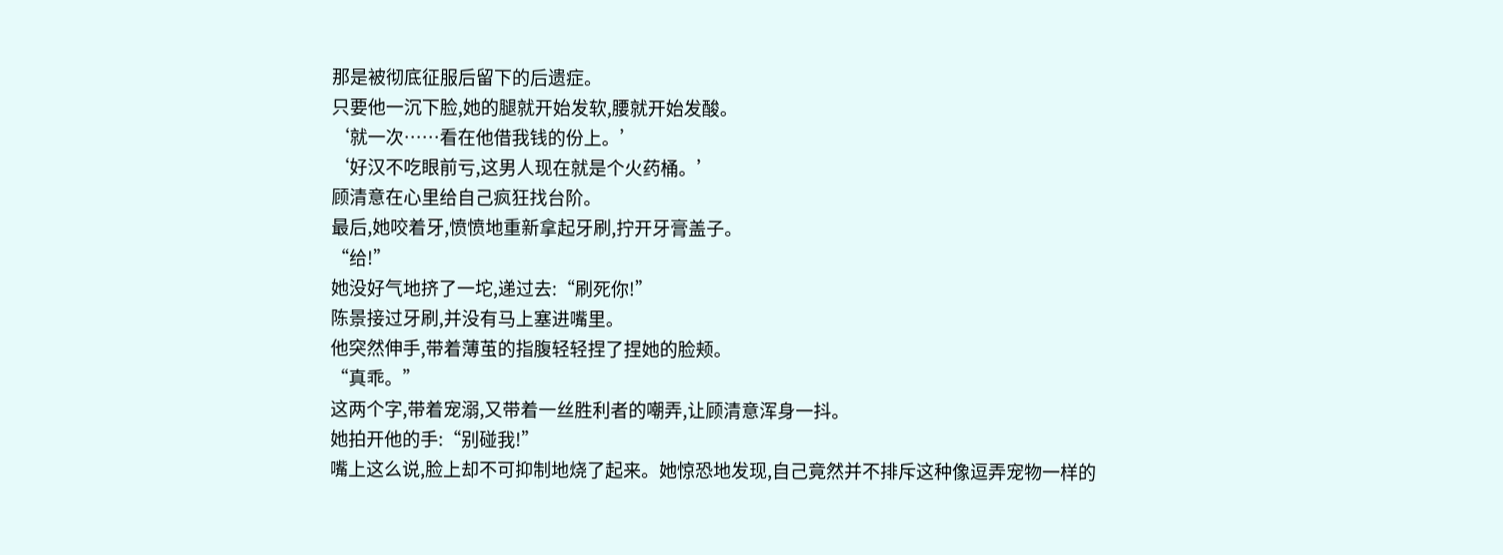那是被彻底征服后留下的后遗症。
只要他一沉下脸,她的腿就开始发软,腰就开始发酸。
‘就一次……看在他借我钱的份上。’
‘好汉不吃眼前亏,这男人现在就是个火药桶。’
顾清意在心里给自己疯狂找台阶。
最后,她咬着牙,愤愤地重新拿起牙刷,拧开牙膏盖子。
“给!”
她没好气地挤了一坨,递过去:“刷死你!”
陈景接过牙刷,并没有马上塞进嘴里。
他突然伸手,带着薄茧的指腹轻轻捏了捏她的脸颊。
“真乖。”
这两个字,带着宠溺,又带着一丝胜利者的嘲弄,让顾清意浑身一抖。
她拍开他的手:“别碰我!”
嘴上这么说,脸上却不可抑制地烧了起来。她惊恐地发现,自己竟然并不排斥这种像逗弄宠物一样的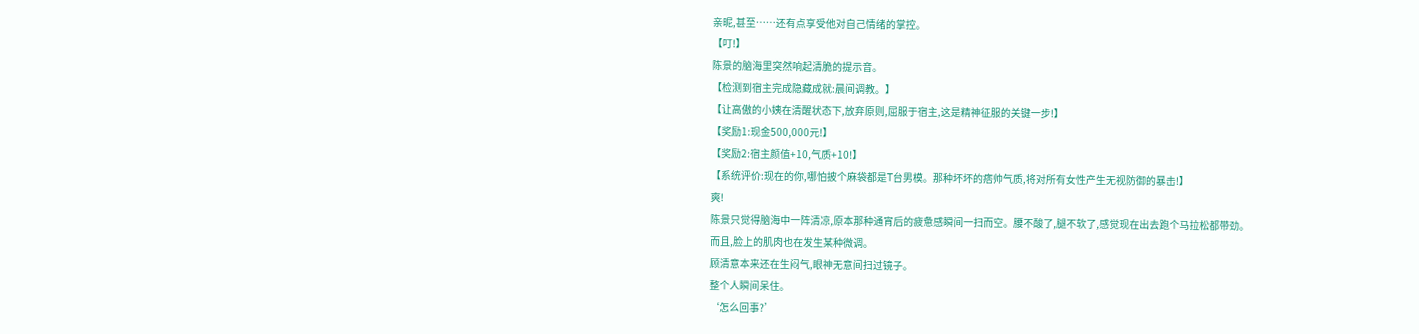亲昵,甚至……还有点享受他对自己情绪的掌控。
【叮!】
陈景的脑海里突然响起清脆的提示音。
【检测到宿主完成隐藏成就:晨间调教。】
【让高傲的小姨在清醒状态下,放弃原则,屈服于宿主,这是精神征服的关键一步!】
【奖励1:现金500,000元!】
【奖励2:宿主颜值+10,气质+10!】
【系统评价:现在的你,哪怕披个麻袋都是T台男模。那种坏坏的痞帅气质,将对所有女性产生无视防御的暴击!】
爽!
陈景只觉得脑海中一阵清凉,原本那种通宵后的疲惫感瞬间一扫而空。腰不酸了,腿不软了,感觉现在出去跑个马拉松都带劲。
而且,脸上的肌肉也在发生某种微调。
顾清意本来还在生闷气,眼神无意间扫过镜子。
整个人瞬间呆住。
‘怎么回事?’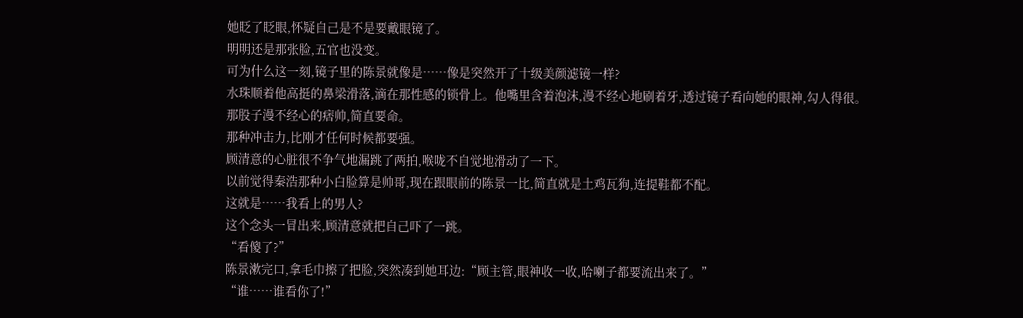她眨了眨眼,怀疑自己是不是要戴眼镜了。
明明还是那张脸,五官也没变。
可为什么这一刻,镜子里的陈景就像是……像是突然开了十级美颜滤镜一样?
水珠顺着他高挺的鼻梁滑落,滴在那性感的锁骨上。他嘴里含着泡沫,漫不经心地刷着牙,透过镜子看向她的眼神,勾人得很。
那股子漫不经心的痞帅,简直要命。
那种冲击力,比刚才任何时候都要强。
顾清意的心脏很不争气地漏跳了两拍,喉咙不自觉地滑动了一下。
以前觉得秦浩那种小白脸算是帅哥,现在跟眼前的陈景一比,简直就是土鸡瓦狗,连提鞋都不配。
这就是……我看上的男人?
这个念头一冒出来,顾清意就把自己吓了一跳。
“看傻了?”
陈景漱完口,拿毛巾擦了把脸,突然凑到她耳边:“顾主管,眼神收一收,哈喇子都要流出来了。”
“谁……谁看你了!”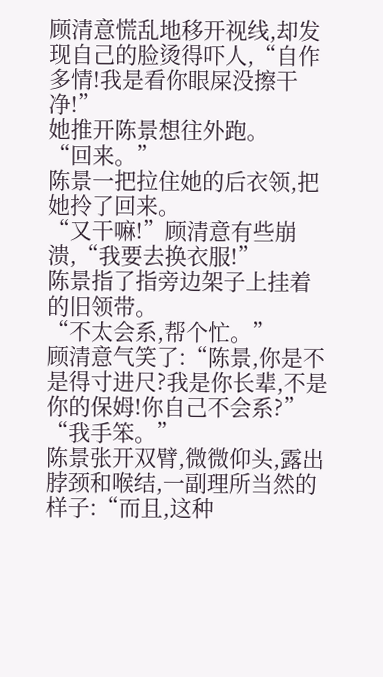顾清意慌乱地移开视线,却发现自己的脸烫得吓人,“自作多情!我是看你眼屎没擦干净!”
她推开陈景想往外跑。
“回来。”
陈景一把拉住她的后衣领,把她拎了回来。
“又干嘛!”顾清意有些崩溃,“我要去换衣服!”
陈景指了指旁边架子上挂着的旧领带。
“不太会系,帮个忙。”
顾清意气笑了:“陈景,你是不是得寸进尺?我是你长辈,不是你的保姆!你自己不会系?”
“我手笨。”
陈景张开双臂,微微仰头,露出脖颈和喉结,一副理所当然的样子:“而且,这种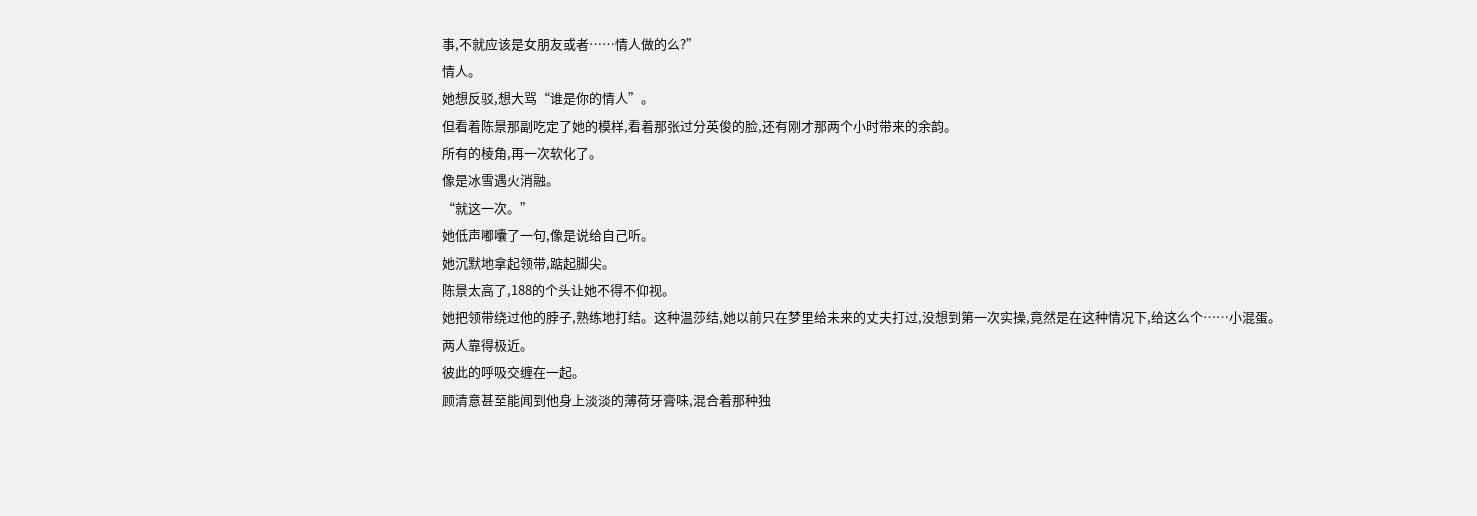事,不就应该是女朋友或者……情人做的么?”
情人。
她想反驳,想大骂“谁是你的情人”。
但看着陈景那副吃定了她的模样,看着那张过分英俊的脸,还有刚才那两个小时带来的余韵。
所有的棱角,再一次软化了。
像是冰雪遇火消融。
“就这一次。”
她低声嘟囔了一句,像是说给自己听。
她沉默地拿起领带,踮起脚尖。
陈景太高了,188的个头让她不得不仰视。
她把领带绕过他的脖子,熟练地打结。这种温莎结,她以前只在梦里给未来的丈夫打过,没想到第一次实操,竟然是在这种情况下,给这么个……小混蛋。
两人靠得极近。
彼此的呼吸交缠在一起。
顾清意甚至能闻到他身上淡淡的薄荷牙膏味,混合着那种独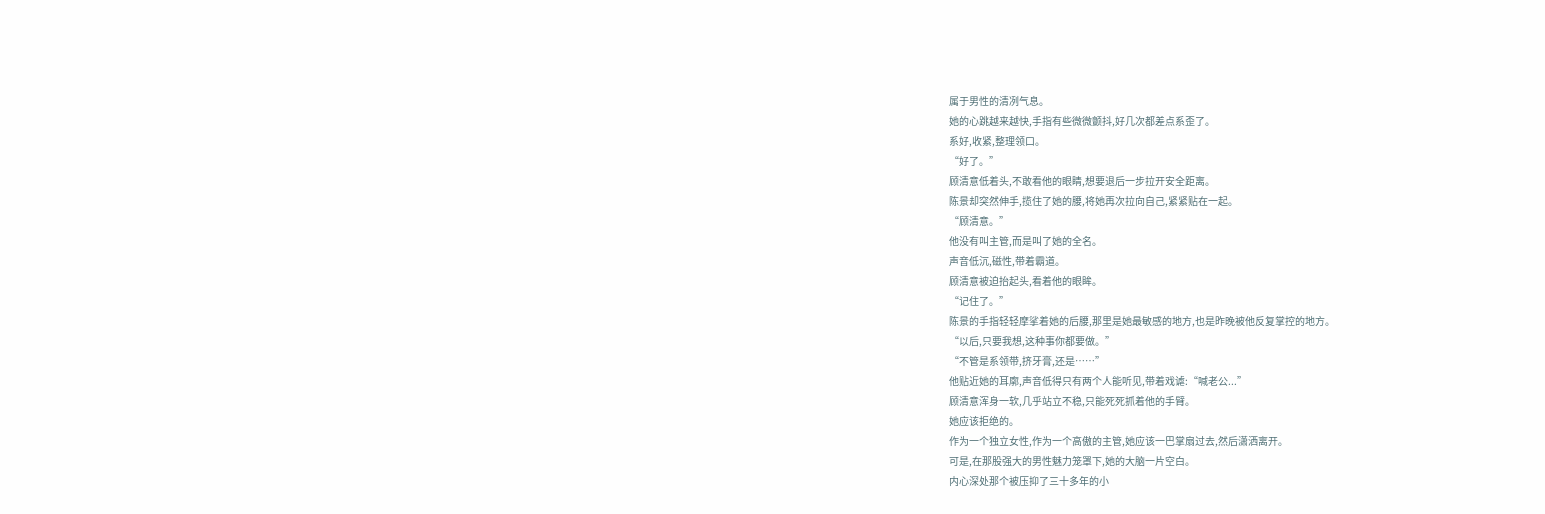属于男性的清冽气息。
她的心跳越来越快,手指有些微微颤抖,好几次都差点系歪了。
系好,收紧,整理领口。
“好了。”
顾清意低着头,不敢看他的眼睛,想要退后一步拉开安全距离。
陈景却突然伸手,揽住了她的腰,将她再次拉向自己,紧紧贴在一起。
“顾清意。”
他没有叫主管,而是叫了她的全名。
声音低沉,磁性,带着霸道。
顾清意被迫抬起头,看着他的眼眸。
“记住了。”
陈景的手指轻轻摩挲着她的后腰,那里是她最敏感的地方,也是昨晚被他反复掌控的地方。
“以后,只要我想,这种事你都要做。”
“不管是系领带,挤牙膏,还是……”
他贴近她的耳廓,声音低得只有两个人能听见,带着戏谑:“喊老公...”
顾清意浑身一软,几乎站立不稳,只能死死抓着他的手臂。
她应该拒绝的。
作为一个独立女性,作为一个高傲的主管,她应该一巴掌扇过去,然后潇洒离开。
可是,在那股强大的男性魅力笼罩下,她的大脑一片空白。
内心深处那个被压抑了三十多年的小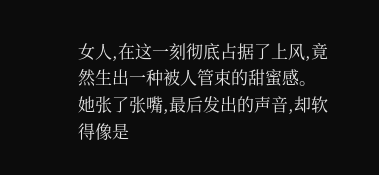女人,在这一刻彻底占据了上风,竟然生出一种被人管束的甜蜜感。
她张了张嘴,最后发出的声音,却软得像是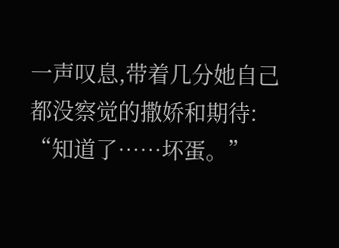一声叹息,带着几分她自己都没察觉的撒娇和期待:
“知道了……坏蛋。”